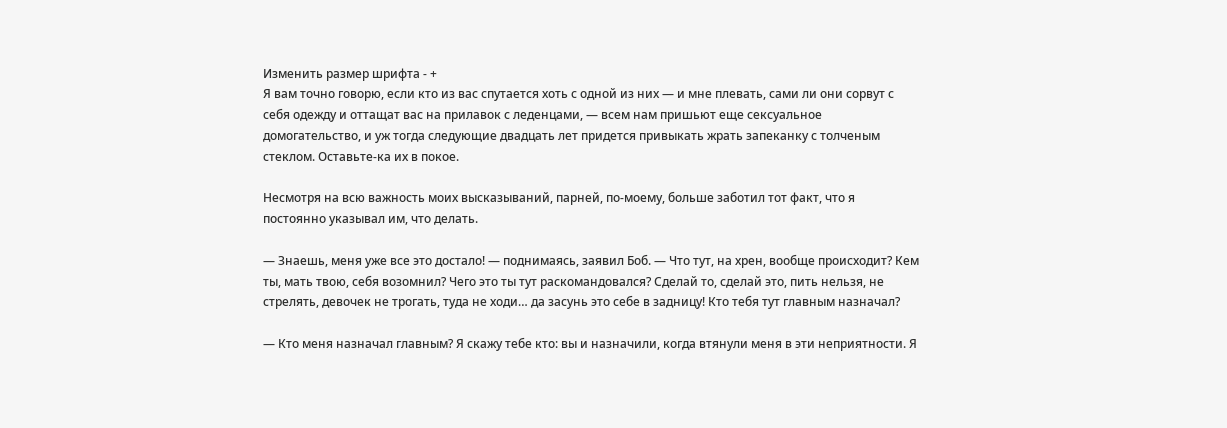Изменить размер шрифта - +
Я вам точно говорю, если кто из вас спутается хоть с одной из них — и мне плевать, сами ли они сорвут с себя одежду и оттащат вас на прилавок с леденцами, — всем нам пришьют еще сексуальное домогательство, и уж тогда следующие двадцать лет придется привыкать жрать запеканку с толченым стеклом. Оставьте-ка их в покое.

Несмотря на всю важность моих высказываний, парней, по-моему, больше заботил тот факт, что я постоянно указывал им, что делать.

— Знаешь, меня уже все это достало! — поднимаясь, заявил Боб. — Что тут, на хрен, вообще происходит? Кем ты, мать твою, себя возомнил? Чего это ты тут раскомандовался? Сделай то, сделай это, пить нельзя, не стрелять, девочек не трогать, туда не ходи… да засунь это себе в задницу! Кто тебя тут главным назначал?

— Кто меня назначал главным? Я скажу тебе кто: вы и назначили, когда втянули меня в эти неприятности. Я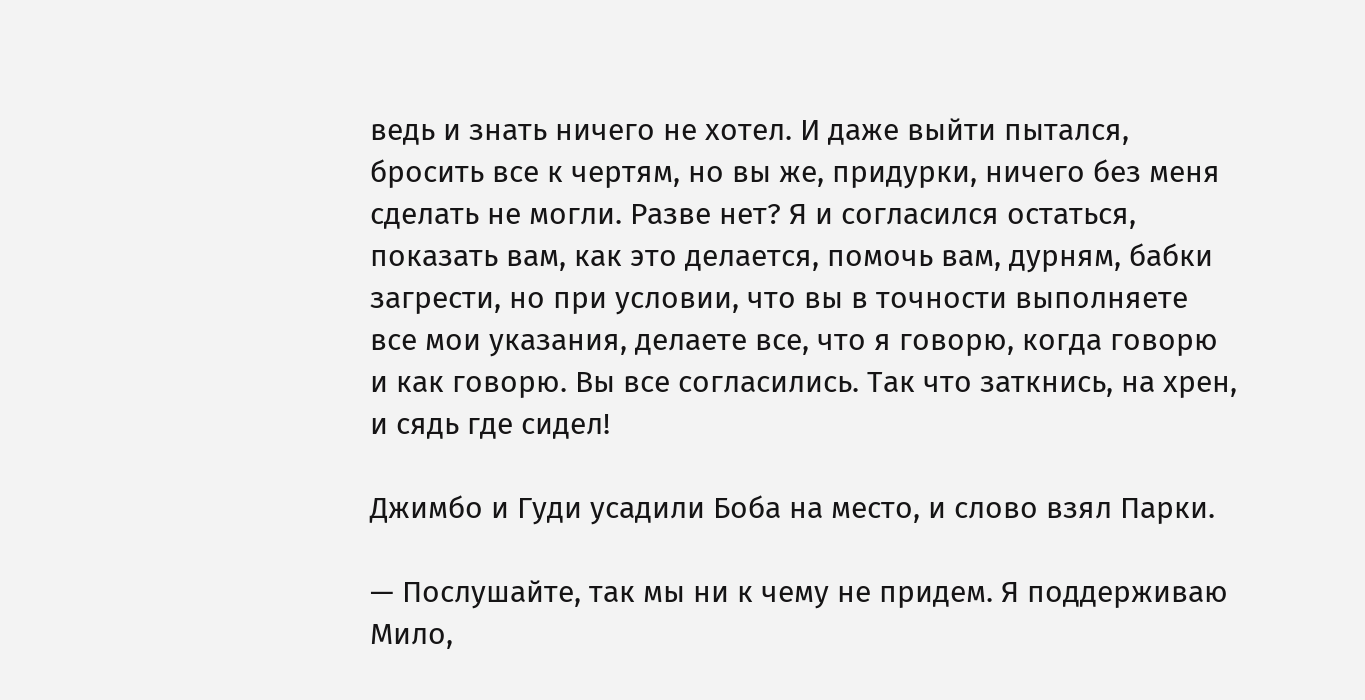ведь и знать ничего не хотел. И даже выйти пытался, бросить все к чертям, но вы же, придурки, ничего без меня сделать не могли. Разве нет? Я и согласился остаться, показать вам, как это делается, помочь вам, дурням, бабки загрести, но при условии, что вы в точности выполняете все мои указания, делаете все, что я говорю, когда говорю и как говорю. Вы все согласились. Так что заткнись, на хрен, и сядь где сидел!

Джимбо и Гуди усадили Боба на место, и слово взял Парки.

— Послушайте, так мы ни к чему не придем. Я поддерживаю Мило,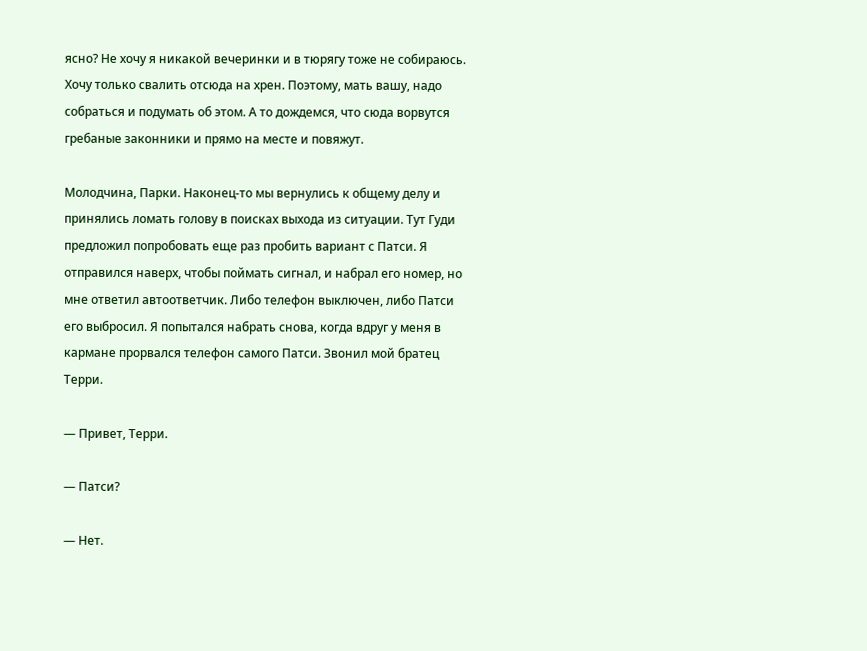ясно? Не хочу я никакой вечеринки и в тюрягу тоже не собираюсь. Хочу только свалить отсюда на хрен. Поэтому, мать вашу, надо собраться и подумать об этом. А то дождемся, что сюда ворвутся гребаные законники и прямо на месте и повяжут.

Молодчина, Парки. Наконец-то мы вернулись к общему делу и принялись ломать голову в поисках выхода из ситуации. Тут Гуди предложил попробовать еще раз пробить вариант с Патси. Я отправился наверх, чтобы поймать сигнал, и набрал его номер, но мне ответил автоответчик. Либо телефон выключен, либо Патси его выбросил. Я попытался набрать снова, когда вдруг у меня в кармане прорвался телефон самого Патси. Звонил мой братец Терри.

— Привет, Терри.

— Патси?

— Нет.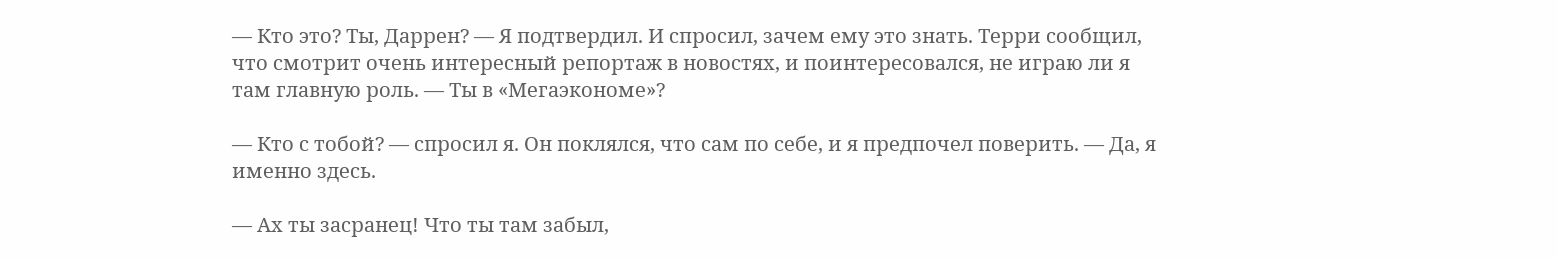— Кто это? Ты, Даррен? — Я подтвердил. И спросил, зачем ему это знать. Терри сообщил, что смотрит очень интересный репортаж в новостях, и поинтересовался, не играю ли я там главную роль. — Ты в «Мегаэкономе»?

— Кто с тобой? — спросил я. Он поклялся, что сам по себе, и я предпочел поверить. — Да, я именно здесь.

— Ах ты засранец! Что ты там забыл,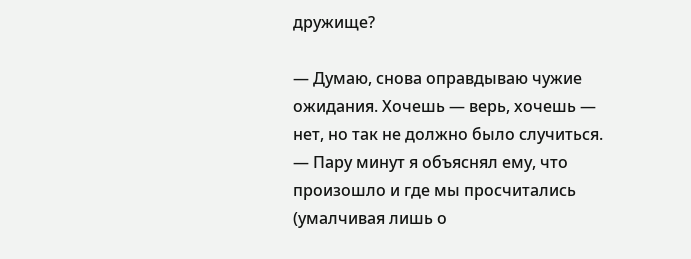дружище?

— Думаю, снова оправдываю чужие ожидания. Хочешь — верь, хочешь — нет, но так не должно было случиться. — Пару минут я объяснял ему, что произошло и где мы просчитались (умалчивая лишь о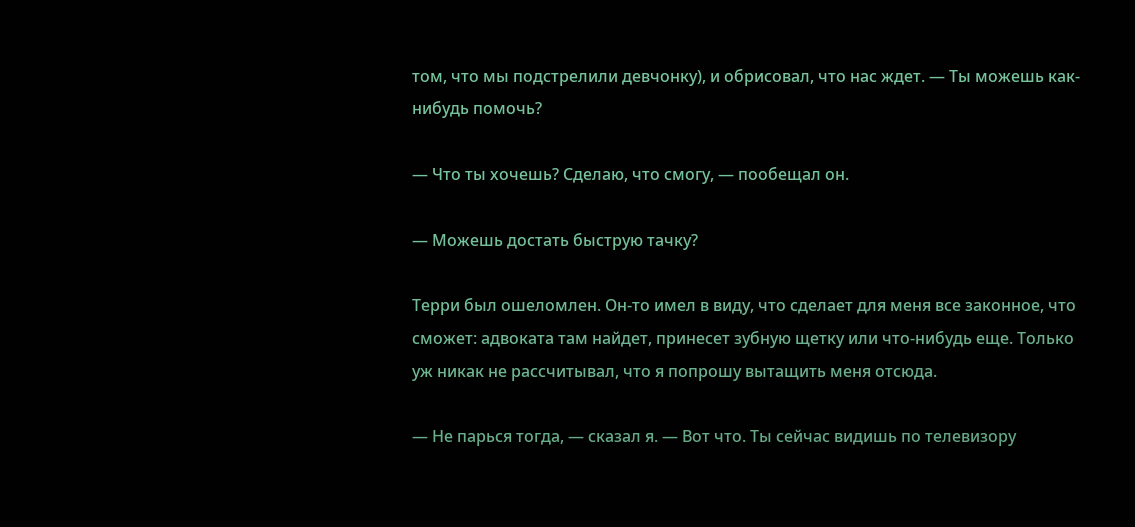том, что мы подстрелили девчонку), и обрисовал, что нас ждет. — Ты можешь как-нибудь помочь?

— Что ты хочешь? Сделаю, что смогу, — пообещал он.

— Можешь достать быструю тачку?

Терри был ошеломлен. Он-то имел в виду, что сделает для меня все законное, что сможет: адвоката там найдет, принесет зубную щетку или что-нибудь еще. Только уж никак не рассчитывал, что я попрошу вытащить меня отсюда.

— Не парься тогда, — сказал я. — Вот что. Ты сейчас видишь по телевизору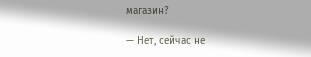магазин?

— Нет, сейчас не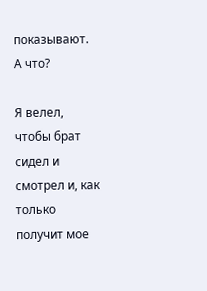показывают. А что?

Я велел, чтобы брат сидел и смотрел и, как только получит мое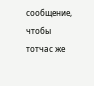сообщение, чтобы тотчас же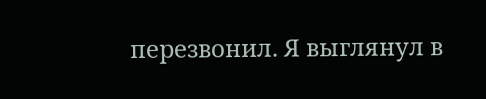перезвонил. Я выглянул в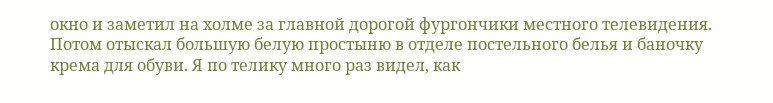окно и заметил на холме за главной дорогой фургончики местного телевидения. Потом отыскал большую белую простыню в отделе постельного белья и баночку крема для обуви. Я по телику много раз видел, как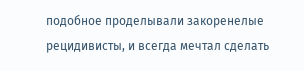подобное проделывали закоренелые рецидивисты, и всегда мечтал сделать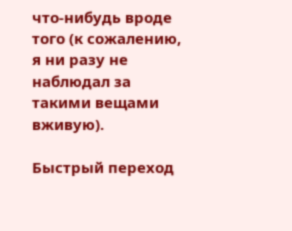что-нибудь вроде того (к сожалению, я ни разу не наблюдал за такими вещами вживую).

Быстрый переход